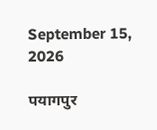September 15, 2026

पयागपुर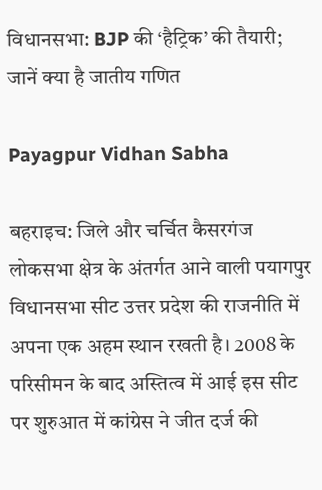विधानसभा: BJP की ‘हैट्रिक’ की तैयारी; जानें क्या है जातीय गणित

Payagpur Vidhan Sabha

बहराइच: जिले और चर्चित कैसरगंज लोकसभा क्षेत्र के अंतर्गत आने वाली पयागपुर विधानसभा सीट उत्तर प्रदेश की राजनीति में अपना एक अहम स्थान रखती है। 2008 के परिसीमन के बाद अस्तित्व में आई इस सीट पर शुरुआत में कांग्रेस ने जीत दर्ज की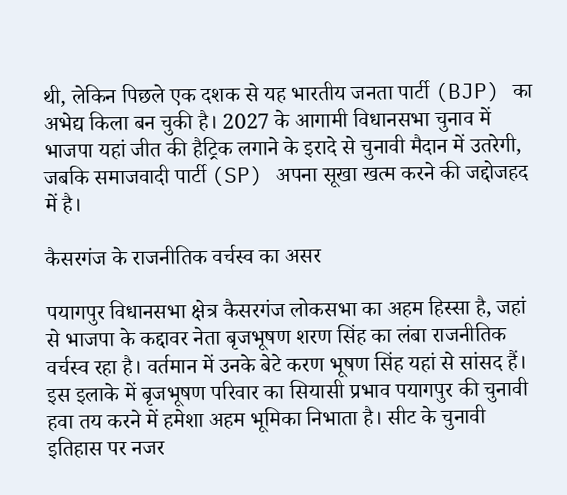थी, लेकिन पिछले एक दशक से यह भारतीय जनता पार्टी (BJP) का अभेद्य किला बन चुकी है। 2027 के आगामी विधानसभा चुनाव में भाजपा यहां जीत की हैट्रिक लगाने के इरादे से चुनावी मैदान में उतरेगी, जबकि समाजवादी पार्टी (SP) अपना सूखा खत्म करने की जद्दोजहद में है।

कैसरगंज के राजनीतिक वर्चस्व का असर

पयागपुर विधानसभा क्षेत्र कैसरगंज लोकसभा का अहम हिस्सा है, जहां से भाजपा के कद्दावर नेता बृजभूषण शरण सिंह का लंबा राजनीतिक वर्चस्व रहा है। वर्तमान में उनके बेटे करण भूषण सिंह यहां से सांसद हैं। इस इलाके में बृजभूषण परिवार का सियासी प्रभाव पयागपुर की चुनावी हवा तय करने में हमेशा अहम भूमिका निभाता है। सीट के चुनावी इतिहास पर नजर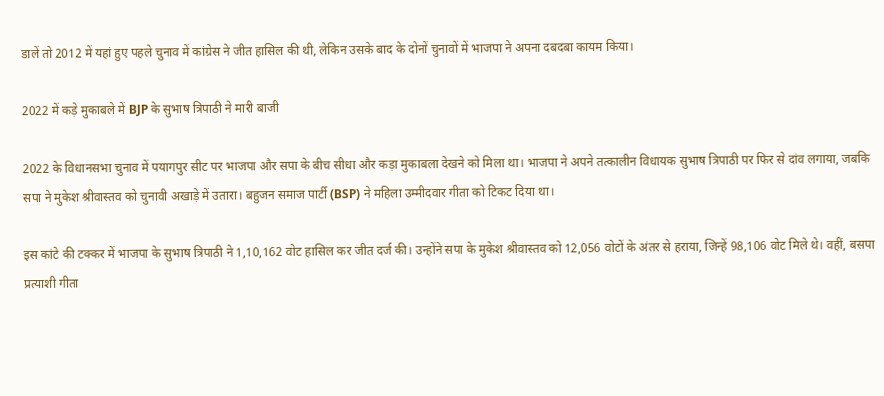डालें तो 2012 में यहां हुए पहले चुनाव में कांग्रेस ने जीत हासिल की थी, लेकिन उसके बाद के दोनों चुनावों में भाजपा ने अपना दबदबा कायम किया।

2022 में कड़े मुकाबले में BJP के सुभाष त्रिपाठी ने मारी बाजी

2022 के विधानसभा चुनाव में पयागपुर सीट पर भाजपा और सपा के बीच सीधा और कड़ा मुकाबला देखने को मिला था। भाजपा ने अपने तत्कालीन विधायक सुभाष त्रिपाठी पर फिर से दांव लगाया, जबकि सपा ने मुकेश श्रीवास्तव को चुनावी अखाड़े में उतारा। बहुजन समाज पार्टी (BSP) ने महिला उम्मीदवार गीता को टिकट दिया था।

इस कांटे की टक्कर में भाजपा के सुभाष त्रिपाठी ने 1,10,162 वोट हासिल कर जीत दर्ज की। उन्होंने सपा के मुकेश श्रीवास्तव को 12,056 वोटों के अंतर से हराया, जिन्हें 98,106 वोट मिले थे। वहीं, बसपा प्रत्याशी गीता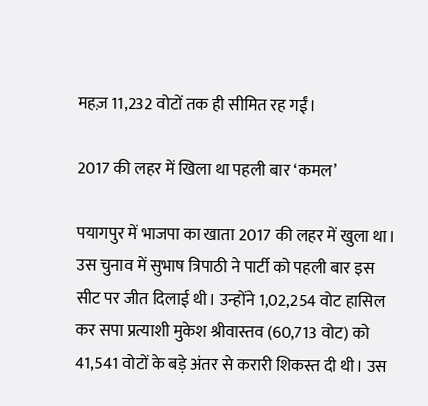महज़ 11,232 वोटों तक ही सीमित रह गईं।

2017 की लहर में खिला था पहली बार ‘कमल’

पयागपुर में भाजपा का खाता 2017 की लहर में खुला था। उस चुनाव में सुभाष त्रिपाठी ने पार्टी को पहली बार इस सीट पर जीत दिलाई थी। उन्होंने 1,02,254 वोट हासिल कर सपा प्रत्याशी मुकेश श्रीवास्तव (60,713 वोट) को 41,541 वोटों के बड़े अंतर से करारी शिकस्त दी थी। उस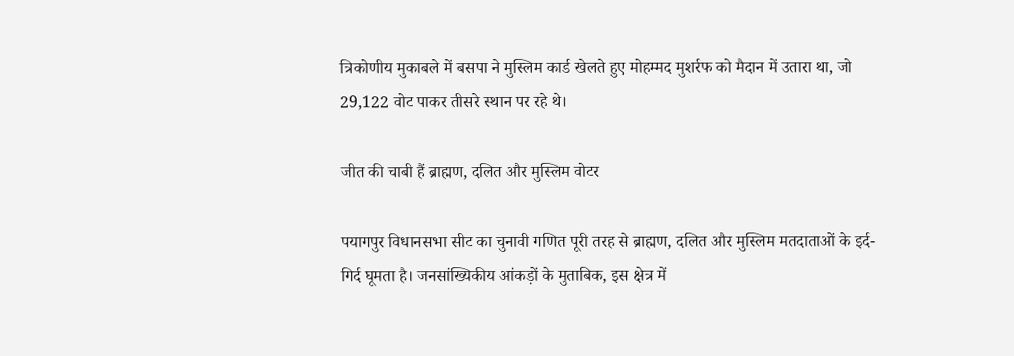त्रिकोणीय मुकाबले में बसपा ने मुस्लिम कार्ड खेलते हुए मोहम्मद मुशर्रफ को मैदान में उतारा था, जो 29,122 वोट पाकर तीसरे स्थान पर रहे थे।

जीत की चाबी हैं ब्राह्मण, दलित और मुस्लिम वोटर

पयागपुर विधानसभा सीट का चुनावी गणित पूरी तरह से ब्राह्मण, दलित और मुस्लिम मतदाताओं के इर्द-गिर्द घूमता है। जनसांख्यिकीय आंकड़ों के मुताबिक, इस क्षेत्र में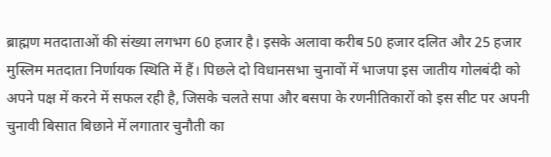ब्राह्मण मतदाताओं की संख्या लगभग 60 हजार है। इसके अलावा करीब 50 हजार दलित और 25 हजार मुस्लिम मतदाता निर्णायक स्थिति में हैं। पिछले दो विधानसभा चुनावों में भाजपा इस जातीय गोलबंदी को अपने पक्ष में करने में सफल रही है, जिसके चलते सपा और बसपा के रणनीतिकारों को इस सीट पर अपनी चुनावी बिसात बिछाने में लगातार चुनौती का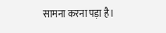सामना करना पड़ा है।